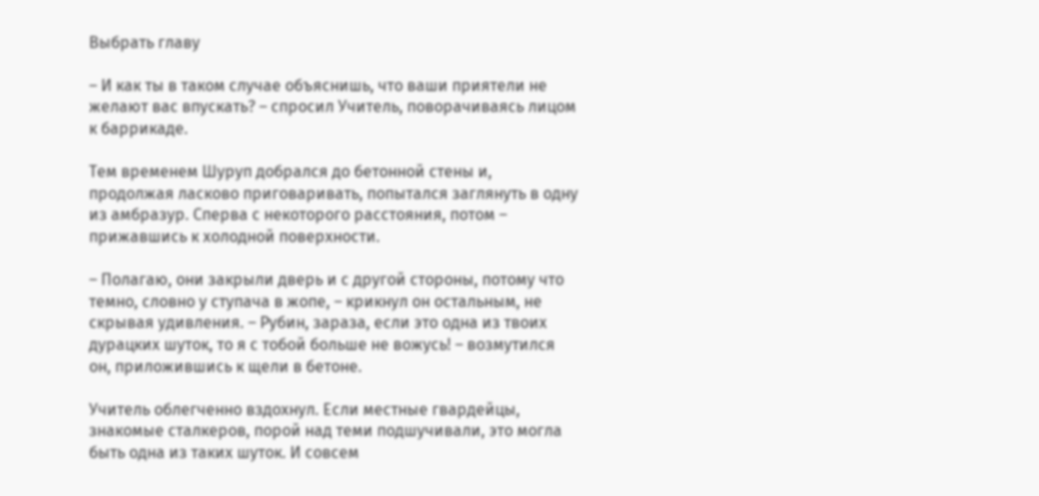Выбрать главу

– И как ты в таком случае объяснишь, что ваши приятели не желают вас впускать? – спросил Учитель, поворачиваясь лицом к баррикаде.

Тем временем Шуруп добрался до бетонной стены и, продолжая ласково приговаривать, попытался заглянуть в одну из амбразур. Сперва с некоторого расстояния, потом – прижавшись к холодной поверхности.

– Полагаю, они закрыли дверь и с другой стороны, потому что темно, словно у ступача в жопе, – крикнул он остальным, не скрывая удивления. – Рубин, зараза, если это одна из твоих дурацких шуток, то я с тобой больше не вожусь! – возмутился он, приложившись к щели в бетоне.

Учитель облегченно вздохнул. Если местные гвардейцы, знакомые сталкеров, порой над теми подшучивали, это могла быть одна из таких шуток. И совсем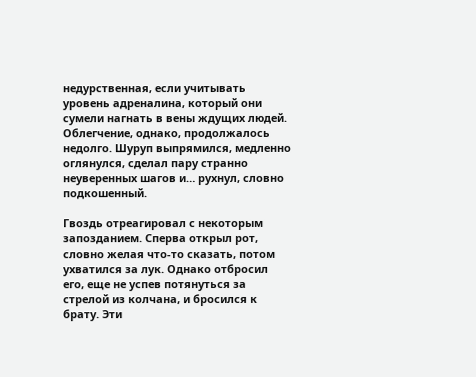недурственная, если учитывать уровень адреналина, который они сумели нагнать в вены ждущих людей. Облегчение, однако, продолжалось недолго. Шуруп выпрямился, медленно оглянулся, сделал пару странно неуверенных шагов и… рухнул, словно подкошенный.

Гвоздь отреагировал с некоторым запозданием. Сперва открыл рот, словно желая что-то сказать, потом ухватился за лук. Однако отбросил его, еще не успев потянуться за стрелой из колчана, и бросился к брату. Эти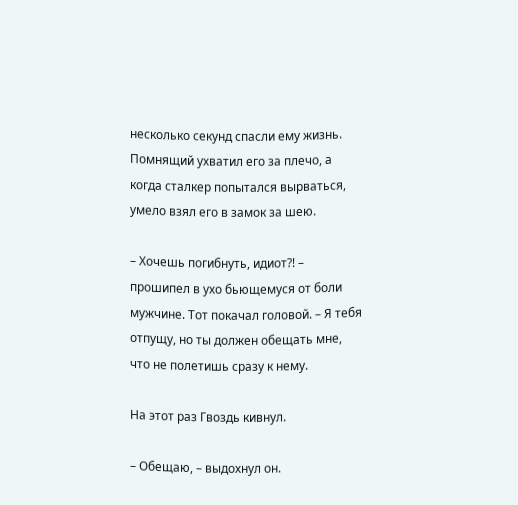несколько секунд спасли ему жизнь. Помнящий ухватил его за плечо, а когда сталкер попытался вырваться, умело взял его в замок за шею.

– Хочешь погибнуть, идиот?! – прошипел в ухо бьющемуся от боли мужчине. Тот покачал головой. – Я тебя отпущу, но ты должен обещать мне, что не полетишь сразу к нему.

На этот раз Гвоздь кивнул.

– Обещаю, – выдохнул он.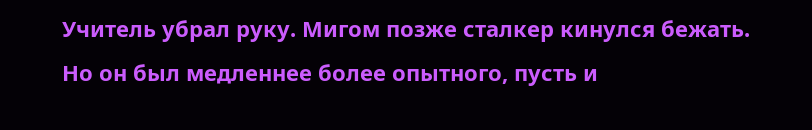Учитель убрал руку. Мигом позже сталкер кинулся бежать. Но он был медленнее более опытного, пусть и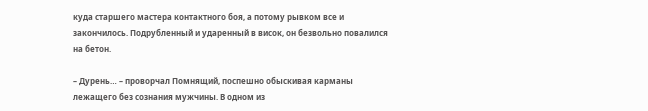куда старшего мастера контактного боя, а потому рывком все и закончилось. Подрубленный и ударенный в висок, он безвольно повалился на бетон.

– Дурень… – проворчал Помнящий, поспешно обыскивая карманы лежащего без сознания мужчины. В одном из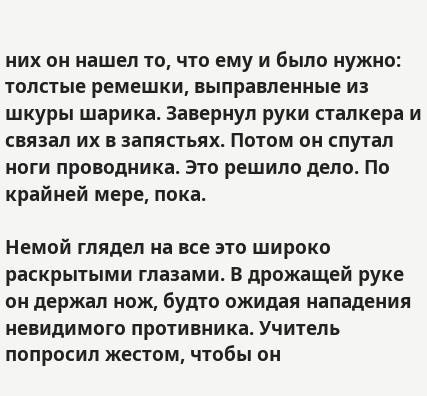них он нашел то, что ему и было нужно: толстые ремешки, выправленные из шкуры шарика. Завернул руки сталкера и связал их в запястьях. Потом он спутал ноги проводника. Это решило дело. По крайней мере, пока.

Немой глядел на все это широко раскрытыми глазами. В дрожащей руке он держал нож, будто ожидая нападения невидимого противника. Учитель попросил жестом, чтобы он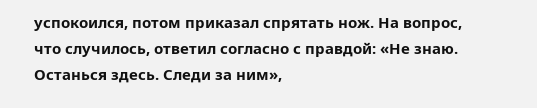успокоился, потом приказал спрятать нож. На вопрос, что случилось, ответил согласно с правдой: «Не знаю. Останься здесь. Следи за ним»,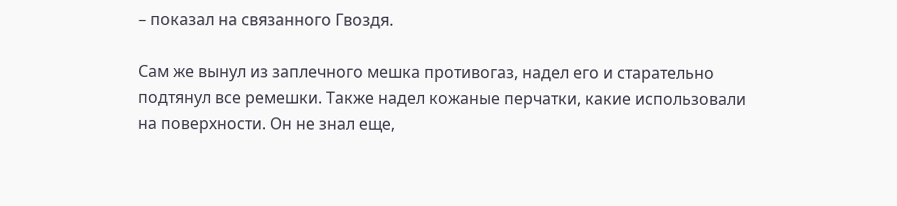– показал на связанного Гвоздя.

Сам же вынул из заплечного мешка противогаз, надел его и старательно подтянул все ремешки. Также надел кожаные перчатки, какие использовали на поверхности. Он не знал еще,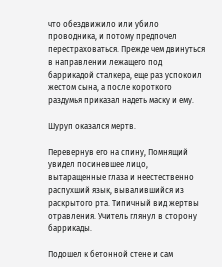что обездвижило или убило проводника, и потому предпочел перестраховаться. Прежде чем двинуться в направлении лежащего под баррикадой сталкера, еще раз успокоил жестом сына, а после короткого раздумья приказал надеть маску и ему.

Шуруп оказался мертв.

Перевернув его на спину, Помнящий увидел посиневшее лицо, вытаращенные глаза и неестественно распухший язык, вывалившийся из раскрытого рта. Типичный вид жертвы отравления. Учитель глянул в сторону баррикады.

Подошел к бетонной стене и сам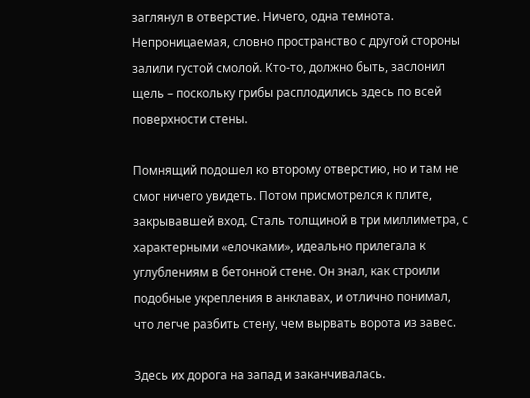заглянул в отверстие. Ничего, одна темнота. Непроницаемая, словно пространство с другой стороны залили густой смолой. Кто-то, должно быть, заслонил щель – поскольку грибы расплодились здесь по всей поверхности стены.

Помнящий подошел ко второму отверстию, но и там не смог ничего увидеть. Потом присмотрелся к плите, закрывавшей вход. Сталь толщиной в три миллиметра, с характерными «елочками», идеально прилегала к углублениям в бетонной стене. Он знал, как строили подобные укрепления в анклавах, и отлично понимал, что легче разбить стену, чем вырвать ворота из завес.

Здесь их дорога на запад и заканчивалась.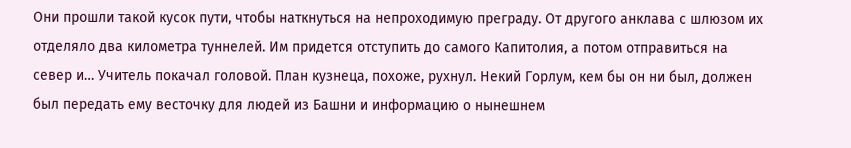Они прошли такой кусок пути, чтобы наткнуться на непроходимую преграду. От другого анклава с шлюзом их отделяло два километра туннелей. Им придется отступить до самого Капитолия, а потом отправиться на север и… Учитель покачал головой. План кузнеца, похоже, рухнул. Некий Горлум, кем бы он ни был, должен был передать ему весточку для людей из Башни и информацию о нынешнем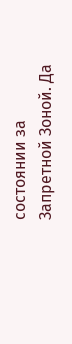состоянии за Запретной Зоной. Да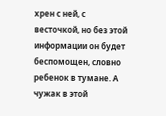хрен с ней, с весточкой, но без этой информации он будет беспомощен, словно ребенок в тумане. А чужак в этой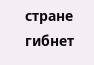стране гибнет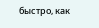быстро, как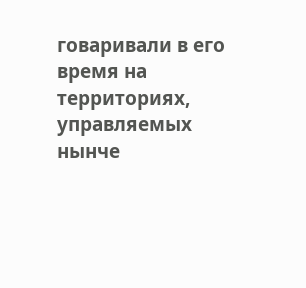говаривали в его время на территориях, управляемых нынче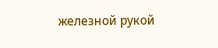железной рукой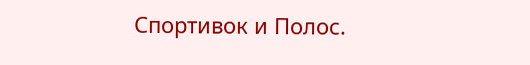Спортивок и Полос.